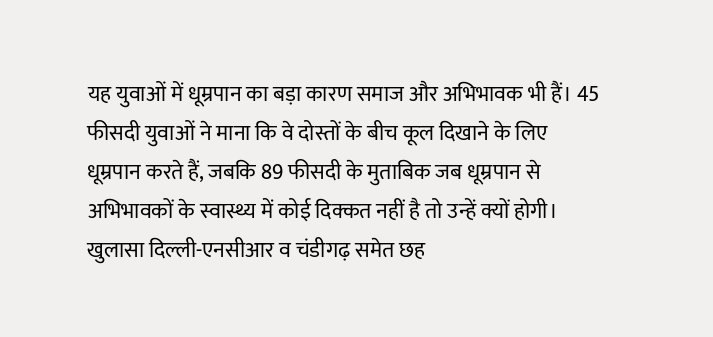यह युवाओं में धूम्रपान का बड़ा कारण समाज और अभिभावक भी हैं। 45 फीसदी युवाओं ने माना कि वे दोस्तों के बीच कूल दिखाने के लिए धूम्रपान करते हैं, जबकि 89 फीसदी के मुताबिक जब धूम्रपान से अभिभावकों के स्वास्थ्य में कोई दिक्कत नहीं है तो उन्हें क्यों होगी।
खुलासा दिल्ली-एनसीआर व चंडीगढ़ समेत छह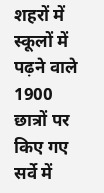शहरों में स्कूलों में पढ़ने वाले 1900 छात्रों पर किए गए सर्वे में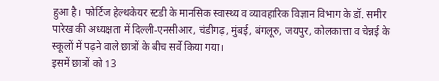हुआ है। फोर्टिज हेल्थकेयर स्टडी के मानसिक स्वास्थ्य व व्यावहारिक विज्ञान विभाग के डॉ. समीर पारेख की अध्यक्षता में दिल्ली-एनसीआर, चंडीगढ़, मुंबई, बंगलूरु, जयपुर, कोलकात्ता व चेन्नई के स्कूलों में पढ़ने वाले छात्रों के बीच सर्वे किया गया।
इसमें छात्रों को 13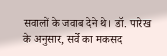सवालों के जवाब देने थे। डॉ. पारेख के अनुसार, सर्वे का मकसद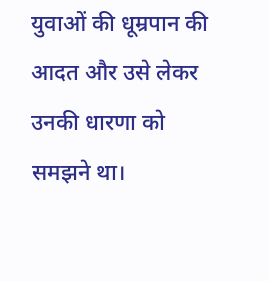युवाओं की धूम्रपान की आदत और उसे लेकर उनकी धारणा को समझने था।